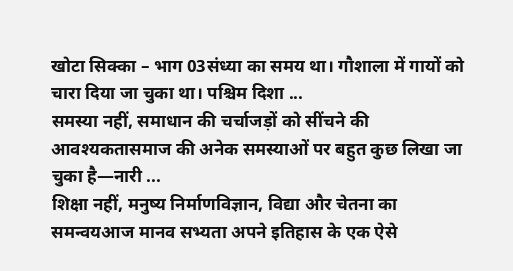खोटा सिक्का – भाग 03संध्या का समय था। गौशाला में गायों को चारा दिया जा चुका था। पश्चिम दिशा ...
समस्या नहीं, समाधान की चर्चाजड़ों को सींचने की आवश्यकतासमाज की अनेक समस्याओं पर बहुत कुछ लिखा जा चुका है—नारी ...
शिक्षा नहीं, मनुष्य निर्माणविज्ञान, विद्या और चेतना का समन्वयआज मानव सभ्यता अपने इतिहास के एक ऐसे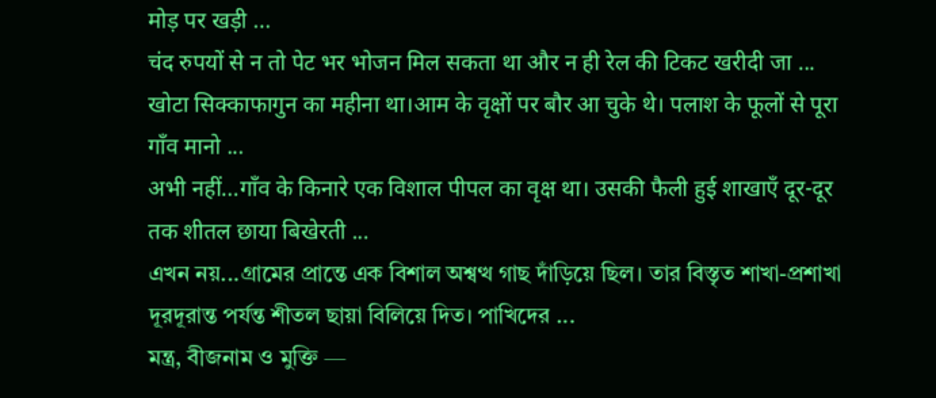मोड़ पर खड़ी ...
चंद रुपयों से न तो पेट भर भोजन मिल सकता था और न ही रेल की टिकट खरीदी जा ...
खोटा सिक्काफागुन का महीना था।आम के वृक्षों पर बौर आ चुके थे। पलाश के फूलों से पूरा गाँव मानो ...
अभी नहीं...गाँव के किनारे एक विशाल पीपल का वृक्ष था। उसकी फैली हुई शाखाएँ दूर-दूर तक शीतल छाया बिखेरती ...
এখন নয়...গ্রামের প্রান্তে এক বিশাল অশ্বত্থ গাছ দাঁড়িয়ে ছিল। তার বিস্তৃত শাখা-প্রশাখা দূরদূরান্ত পর্যন্ত শীতল ছায়া বিলিয়ে দিত। পাখিদের ...
মন্ত্র, বীজনাম ও মুক্তি —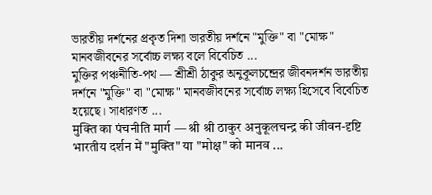ভারতীয় দর্শনের প্রকৃত দিশা ভারতীয় দর্শনে "মুক্তি" বা "মোক্ষ" মানবজীবনের সর্বোচ্চ লক্ষ্য বলে বিবেচিত ...
মুক্তির পঞ্চনীতি-পথ — শ্রীশ্রী ঠাকুর অনুকূলচন্দ্রের জীবনদর্শন ভারতীয় দর্শনে "মুক্তি" বা "মোক্ষ" মানবজীবনের সর্বোচ্চ লক্ষ্য হিসেবে বিবেচিত হয়েছে। সাধারণত ...
मुक्ति का पंचनीति मार्ग — श्री श्री ठाकुर अनुकूलचन्द्र की जीवन-दृष्टि भारतीय दर्शन में "मुक्ति" या "मोक्ष" को मानव ...